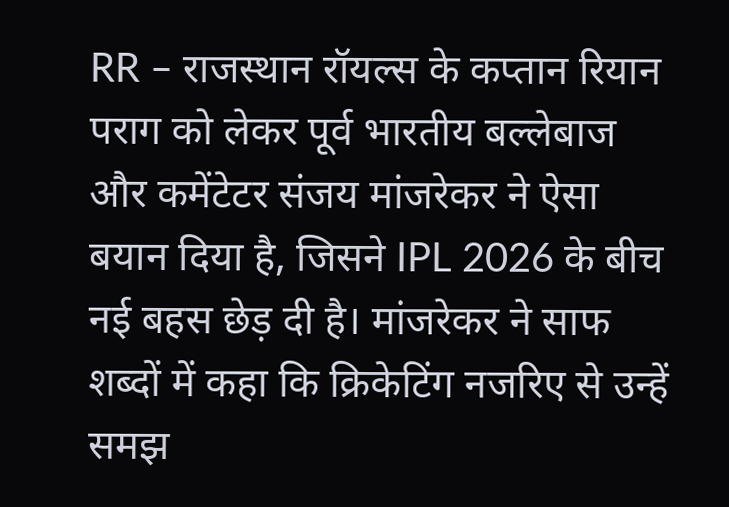RR – राजस्थान रॉयल्स के कप्तान रियान पराग को लेकर पूर्व भारतीय बल्लेबाज और कमेंटेटर संजय मांजरेकर ने ऐसा बयान दिया है, जिसने IPL 2026 के बीच नई बहस छेड़ दी है। मांजरेकर ने साफ शब्दों में कहा कि क्रिकेटिंग नजरिए से उन्हें समझ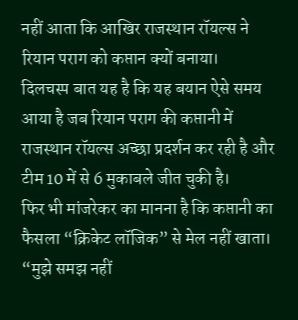नहीं आता कि आखिर राजस्थान रॉयल्स ने रियान पराग को कप्तान क्यों बनाया।
दिलचस्प बात यह है कि यह बयान ऐसे समय आया है जब रियान पराग की कप्तानी में राजस्थान रॉयल्स अच्छा प्रदर्शन कर रही है और टीम 10 में से 6 मुकाबले जीत चुकी है।
फिर भी मांजरेकर का मानना है कि कप्तानी का फैसला “क्रिकेट लॉजिक” से मेल नहीं खाता।
“मुझे समझ नहीं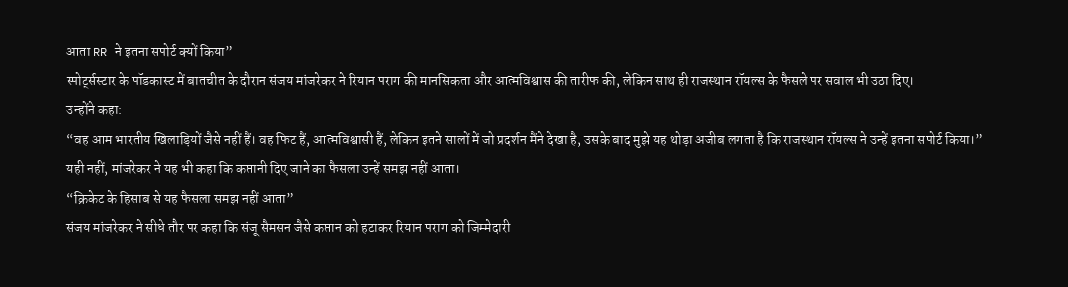आता RR ने इतना सपोर्ट क्यों किया”
स्पोर्ट्सस्टार के पॉडकास्ट में बातचीत के दौरान संजय मांजरेकर ने रियान पराग की मानसिकता और आत्मविश्वास की तारीफ की, लेकिन साथ ही राजस्थान रॉयल्स के फैसले पर सवाल भी उठा दिए।
उन्होंने कहा:
“वह आम भारतीय खिलाड़ियों जैसे नहीं हैं। वह फिट हैं, आत्मविश्वासी हैं, लेकिन इतने सालों में जो प्रदर्शन मैंने देखा है, उसके बाद मुझे यह थोड़ा अजीब लगता है कि राजस्थान रॉयल्स ने उन्हें इतना सपोर्ट किया।”
यही नहीं, मांजरेकर ने यह भी कहा कि कप्तानी दिए जाने का फैसला उन्हें समझ नहीं आता।
“क्रिकेट के हिसाब से यह फैसला समझ नहीं आता”
संजय मांजरेकर ने सीधे तौर पर कहा कि संजू सैमसन जैसे कप्तान को हटाकर रियान पराग को जिम्मेदारी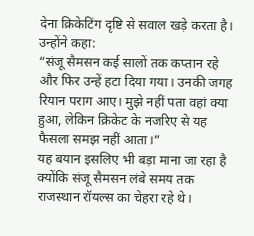देना क्रिकेटिंग दृष्टि से सवाल खड़े करता है।
उन्होंने कहा:
“संजू सैमसन कई सालों तक कप्तान रहे और फिर उन्हें हटा दिया गया। उनकी जगह रियान पराग आए। मुझे नहीं पता वहां क्या हुआ, लेकिन क्रिकेट के नजरिए से यह फैसला समझ नहीं आता।”
यह बयान इसलिए भी बड़ा माना जा रहा है क्योंकि संजू सैमसन लंबे समय तक राजस्थान रॉयल्स का चेहरा रहे थे।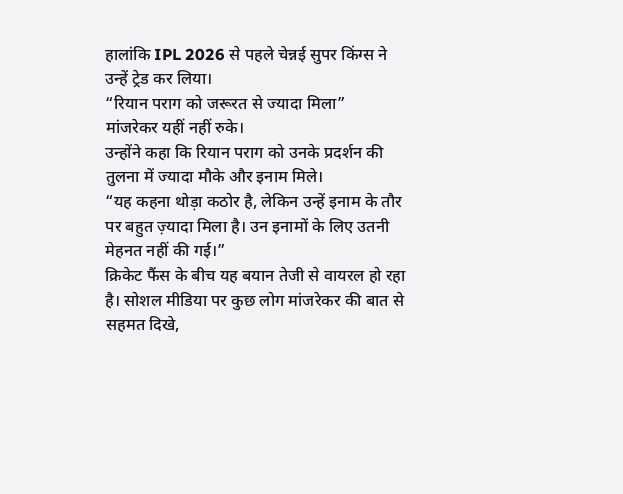हालांकि IPL 2026 से पहले चेन्नई सुपर किंग्स ने उन्हें ट्रेड कर लिया।
“रियान पराग को जरूरत से ज्यादा मिला”
मांजरेकर यहीं नहीं रुके।
उन्होंने कहा कि रियान पराग को उनके प्रदर्शन की तुलना में ज्यादा मौके और इनाम मिले।
“यह कहना थोड़ा कठोर है, लेकिन उन्हें इनाम के तौर पर बहुत ज़्यादा मिला है। उन इनामों के लिए उतनी मेहनत नहीं की गई।”
क्रिकेट फैंस के बीच यह बयान तेजी से वायरल हो रहा है। सोशल मीडिया पर कुछ लोग मांजरेकर की बात से सहमत दिखे,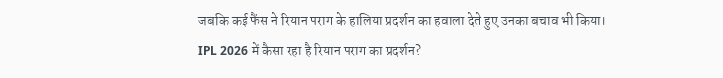जबकि कई फैंस ने रियान पराग के हालिया प्रदर्शन का हवाला देते हुए उनका बचाव भी किया।
IPL 2026 में कैसा रहा है रियान पराग का प्रदर्शन?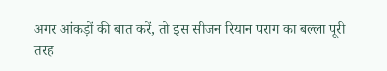अगर आंकड़ों की बात करें, तो इस सीजन रियान पराग का बल्ला पूरी तरह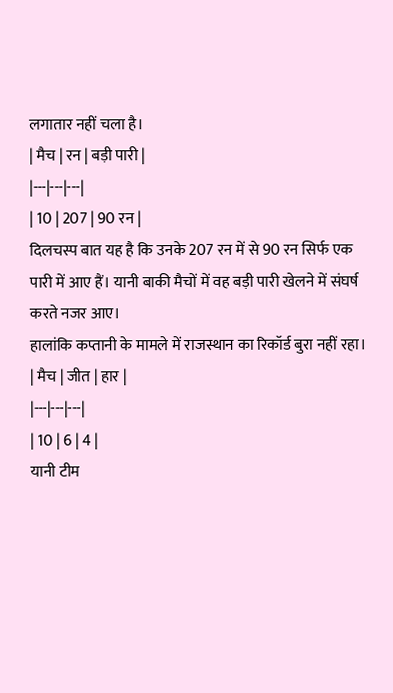लगातार नहीं चला है।
| मैच | रन | बड़ी पारी |
|---|---|---|
| 10 | 207 | 90 रन |
दिलचस्प बात यह है कि उनके 207 रन में से 90 रन सिर्फ एक पारी में आए हैं। यानी बाकी मैचों में वह बड़ी पारी खेलने में संघर्ष करते नजर आए।
हालांकि कप्तानी के मामले में राजस्थान का रिकॉर्ड बुरा नहीं रहा।
| मैच | जीत | हार |
|---|---|---|
| 10 | 6 | 4 |
यानी टीम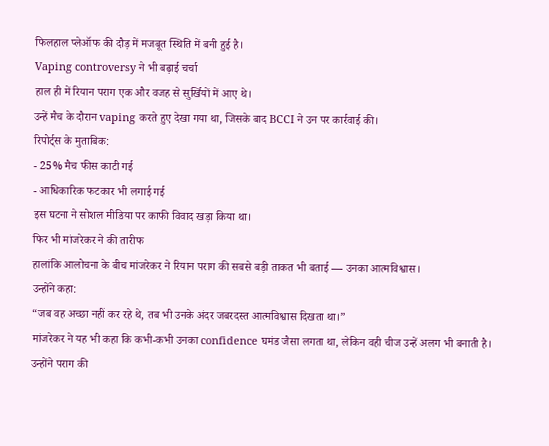फिलहाल प्लेऑफ की दौड़ में मजबूत स्थिति में बनी हुई है।
Vaping controversy ने भी बढ़ाई चर्चा
हाल ही में रियान पराग एक और वजह से सुर्खियों में आए थे।
उन्हें मैच के दौरान vaping करते हुए देखा गया था, जिसके बाद BCCI ने उन पर कार्रवाई की।
रिपोर्ट्स के मुताबिक:
- 25% मैच फीस काटी गई
- आधिकारिक फटकार भी लगाई गई
इस घटना ने सोशल मीडिया पर काफी विवाद खड़ा किया था।
फिर भी मांजरेकर ने की तारीफ
हालांकि आलोचना के बीच मांजरेकर ने रियान पराग की सबसे बड़ी ताकत भी बताई — उनका आत्मविश्वास।
उन्होंने कहा:
“जब वह अच्छा नहीं कर रहे थे, तब भी उनके अंदर जबरदस्त आत्मविश्वास दिखता था।”
मांजरेकर ने यह भी कहा कि कभी-कभी उनका confidence घमंड जैसा लगता था, लेकिन वही चीज उन्हें अलग भी बनाती है।
उन्होंने पराग की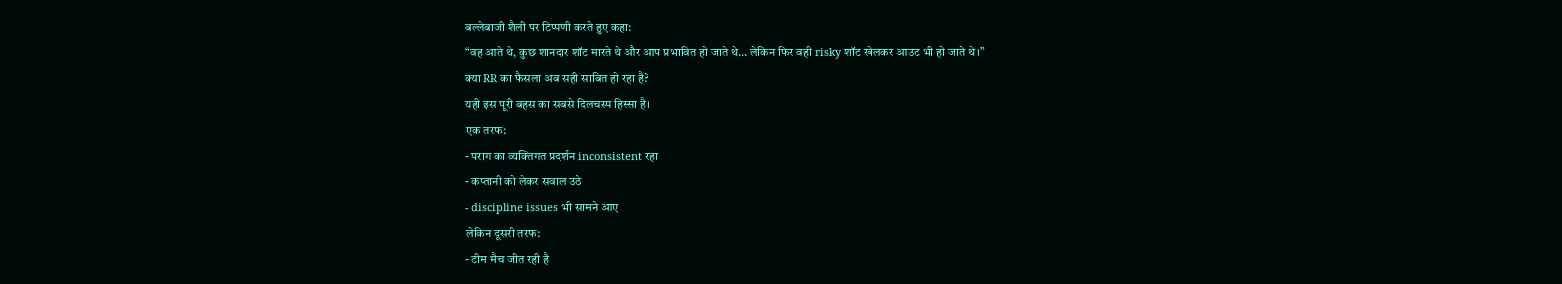बल्लेबाजी शैली पर टिप्पणी करते हुए कहा:
“वह आते थे, कुछ शानदार शॉट मारते थे और आप प्रभावित हो जाते थे… लेकिन फिर वही risky शॉट खेलकर आउट भी हो जाते थे।”
क्या RR का फैसला अब सही साबित हो रहा है?
यही इस पूरी बहस का सबसे दिलचस्प हिस्सा है।
एक तरफ:
- पराग का व्यक्तिगत प्रदर्शन inconsistent रहा
- कप्तानी को लेकर सवाल उठे
- discipline issues भी सामने आए
लेकिन दूसरी तरफ:
- टीम मैच जीत रही है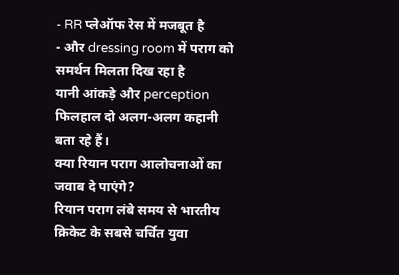- RR प्लेऑफ रेस में मजबूत है
- और dressing room में पराग को समर्थन मिलता दिख रहा है
यानी आंकड़े और perception फिलहाल दो अलग-अलग कहानी बता रहे हैं।
क्या रियान पराग आलोचनाओं का जवाब दे पाएंगे?
रियान पराग लंबे समय से भारतीय क्रिकेट के सबसे चर्चित युवा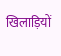खिलाड़ियों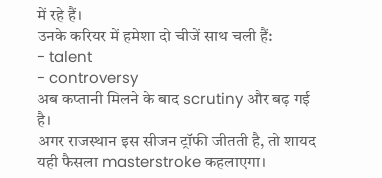में रहे हैं।
उनके करियर में हमेशा दो चीजें साथ चली हैं:
- talent
- controversy
अब कप्तानी मिलने के बाद scrutiny और बढ़ गई है।
अगर राजस्थान इस सीजन ट्रॉफी जीतती है, तो शायद यही फैसला masterstroke कहलाएगा।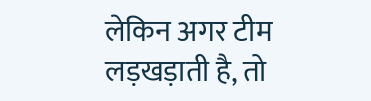लेकिन अगर टीम लड़खड़ाती है, तो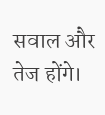सवाल और तेज होंगे।